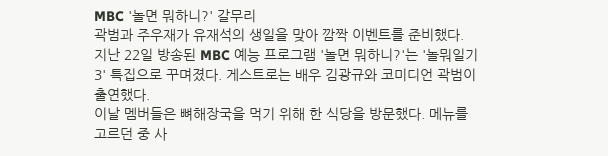MBC '놀면 뭐하니?' 갈무리
곽범과 주우재가 유재석의 생일을 맞아 깜짝 이벤트를 준비했다.
지난 22일 방송된 MBC 예능 프로그램 '놀면 뭐하니?'는 '놀뭐일기3' 특집으로 꾸며졌다. 게스트로는 배우 김광규와 코미디언 곽범이 출연했다.
이날 멤버들은 뼈해장국을 먹기 위해 한 식당을 방문했다. 메뉴를 고르던 중 사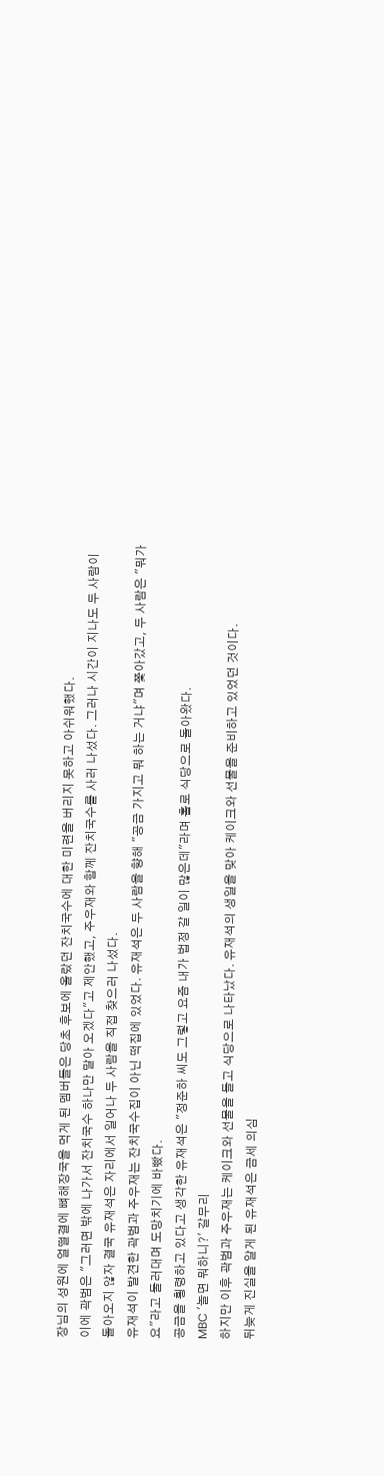장님의 성원에 얼떨결에 뼈해장국을 먹게 된 멤버들은 당초 후보에 올랐던 잔치국수에 대한 미련을 버리지 못하고 아쉬워했다.
이에 곽범은 "그러면 밖에 나가서 잔치국수 하나만 말아 오겠다"고 제안했고, 주우재와 함께 잔치국수를 사러 나섰다. 그러나 시간이 지나도 두 사람이 돌아오지 않자 결국 유재석은 자리에서 일어나 두 사람을 직접 찾으러 나섰다.
유재석이 발견한 곽범과 주우재는 잔치국수집이 아닌 떡집에 있었다. 유재석은 두 사람을 향해 "공금 가지고 뭐 하는 거냐"며 쫓아갔고, 두 사람은 "뭐가요"라고 둘러대며 도망치기에 바빴다.
공금을 횡령하고 있다고 생각한 유재석은 "정준하 씨도 그렇고 요즘 내가 법정 갈 일이 많은데"라며 홀로 식당으로 돌아왔다.
MBC '놀면 뭐하니?' 갈무리
하지만 이후 곽범과 주우재는 케이크와 선물을 들고 식당으로 나타났다. 유재석의 생일을 맞아 케이크와 선물을 준비하고 있었던 것이다.
뒤늦게 진실을 알게 된 유재석은 금세 의심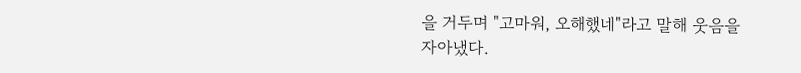을 거두며 "고마워, 오해했네"라고 말해 웃음을 자아냈다.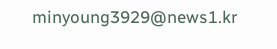minyoung3929@news1.kr